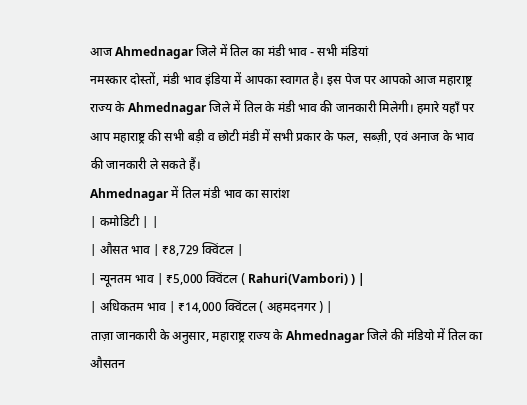आज Ahmednagar जिले में तिल का मंडी भाव - सभी मंडियां
नमस्कार दोस्तों, मंडी भाव इंडिया में आपका स्वागत है। इस पेज पर आपको आज महाराष्ट्र राज्य के Ahmednagar जिले में तिल के मंडी भाव की जानकारी मिलेगी। हमारे यहाँ पर आप महाराष्ट्र की सभी बड़ी व छोटी मंडी में सभी प्रकार के फल, सब्ज़ी, एवं अनाज के भाव की जानकारी ले सकते हैं।
Ahmednagar में तिल मंडी भाव का सारांश
| कमोडिटी | |
| औसत भाव | ₹8,729 क्विंटल |
| न्यूनतम भाव | ₹5,000 क्विंटल ( Rahuri(Vambori) ) |
| अधिकतम भाव | ₹14,000 क्विंटल ( अहमदनगर ) |
ताज़ा जानकारी के अनुसार, महाराष्ट्र राज्य के Ahmednagar जिले की मंडियो में तिल का औसतन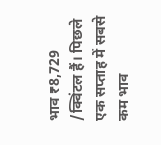भाव ₹8,729 /क्विंटल हैं। पिछले एक सप्ताह में सबसे कम भाव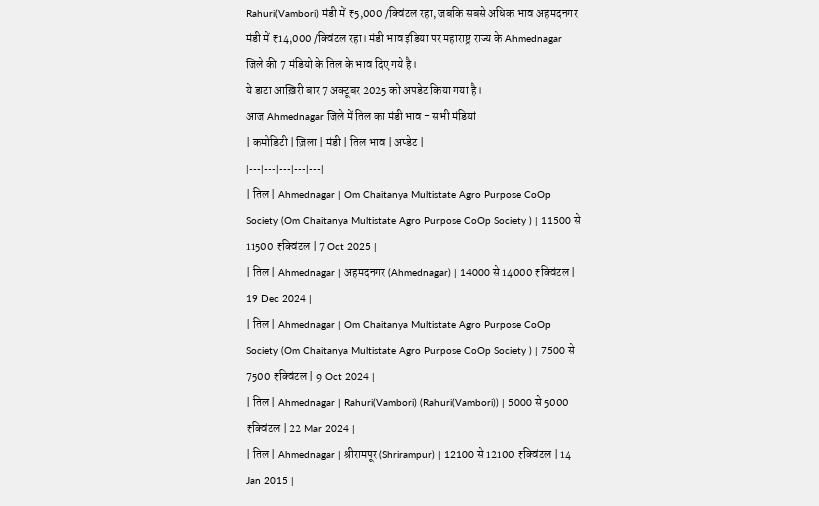Rahuri(Vambori) मंडी में ₹5,000 /क्विंटल रहा, जबकि सबसे अधिक भाव अहमदनगर मंडी में ₹14,000 /क्विंटल रहा। मंडी भाव इंडिया पर महाराष्ट्र राज्य के Ahmednagar जिले की 7 मंडियो के तिल के भाव दिए गये है।
ये डाटा आख़िरी बार 7 अक्टूबर 2025 को अपडेट किया गया है।
आज Ahmednagar जिले में तिल का मंडी भाव - सभी मंडियां
| कमोडिटी | ज़िला | मंडी | तिल भाव | अप्डेट |
|---|---|---|---|---|
| तिल | Ahmednagar | Om Chaitanya Multistate Agro Purpose CoOp Society (Om Chaitanya Multistate Agro Purpose CoOp Society ) | 11500 से 11500 ₹क्विंटल | 7 Oct 2025 |
| तिल | Ahmednagar | अहमदनगर (Ahmednagar) | 14000 से 14000 ₹क्विंटल | 19 Dec 2024 |
| तिल | Ahmednagar | Om Chaitanya Multistate Agro Purpose CoOp Society (Om Chaitanya Multistate Agro Purpose CoOp Society ) | 7500 से 7500 ₹क्विंटल | 9 Oct 2024 |
| तिल | Ahmednagar | Rahuri(Vambori) (Rahuri(Vambori)) | 5000 से 5000 ₹क्विंटल | 22 Mar 2024 |
| तिल | Ahmednagar | श्रीरामपूर (Shrirampur) | 12100 से 12100 ₹क्विंटल | 14 Jan 2015 |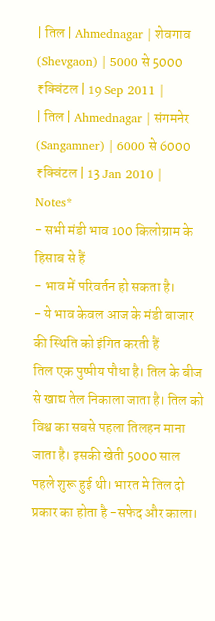| तिल | Ahmednagar | शेवगाव (Shevgaon) | 5000 से 5000 ₹क्विंटल | 19 Sep 2011 |
| तिल | Ahmednagar | संगमनेर (Sangamner) | 6000 से 6000 ₹क्विंटल | 13 Jan 2010 |
Notes*
- सभी मंडी भाव 100 किलोग्राम के हिसाब से हैं
- भाव में परिवर्तन हो सकता है।
- ये भाव केवल आज के मंडी बाजार की स्थिति को इंगित करती हैं
तिल एक पुष्पीय पौधा है। तिल के बीज से खाद्य तेल निकाला जाता है। तिल को विश्व का सबसे पहला तिलहन माना जाता है। इसकी खेती 5000 साल पहले शुरू हुई थी। भारत मे तिल दो प्रकार का होता है -सफेद और काला।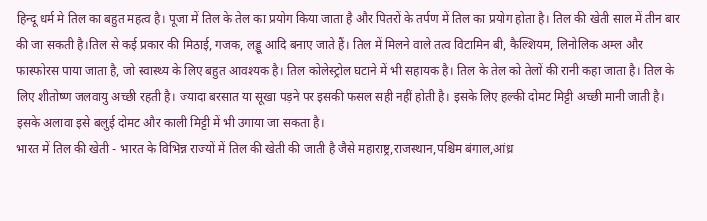हिन्दू धर्म मे तिल का बहुत महत्व है। पूजा में तिल के तेल का प्रयोग किया जाता है और पितरों के तर्पण में तिल का प्रयोग होता है। तिल की खेती साल में तीन बार की जा सकती है।तिल से कई प्रकार की मिठाई, गजक, लड्डू आदि बनाए जाते हैं। तिल में मिलने वाले तत्व विटामिन बी, कैल्शियम, लिनोलिक अम्ल और फास्फोरस पाया जाता है, जो स्वास्थ्य के लिए बहुत आवश्यक है। तिल कोलेस्ट्रोल घटाने में भी सहायक है। तिल के तेल को तेलों की रानी कहा जाता है। तिल के लिए शीतोष्ण जलवायु अच्छी रहती है। ज्यादा बरसात या सूखा पड़ने पर इसकी फसल सही नहीं होती है। इसके लिए हल्की दोमट मिट्टी अच्छी मानी जाती है। इसके अलावा इसे बलुई दोमट और काली मिट्टी में भी उगाया जा सकता है।
भारत में तिल की खेती - भारत के विभिन्न राज्यों में तिल की खेती की जाती है जैसे महाराष्ट्र,राजस्थान,पश्चिम बंगाल,आंध्र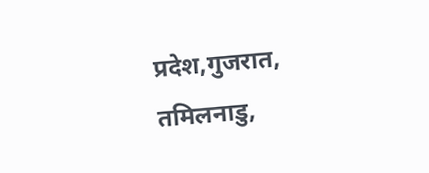प्रदेश,गुजरात, तमिलनाडु,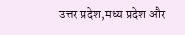उत्तर प्रदेश,मध्य प्रदेश और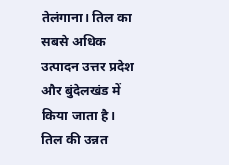तेलंगाना। तिल का सबसे अधिक उत्पादन उत्तर प्रदेश और बुंदेलखंड में किया जाता है।
तिल की उन्नत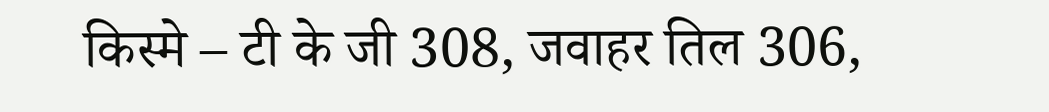किस्मे – टी के जी 308, जवाहर तिल 306,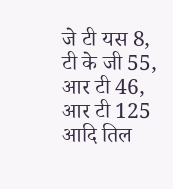जे टी यस 8, टी के जी 55, आर टी 46, आर टी 125 आदि तिल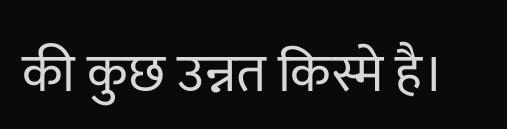की कुछ उन्नत किस्मे है।